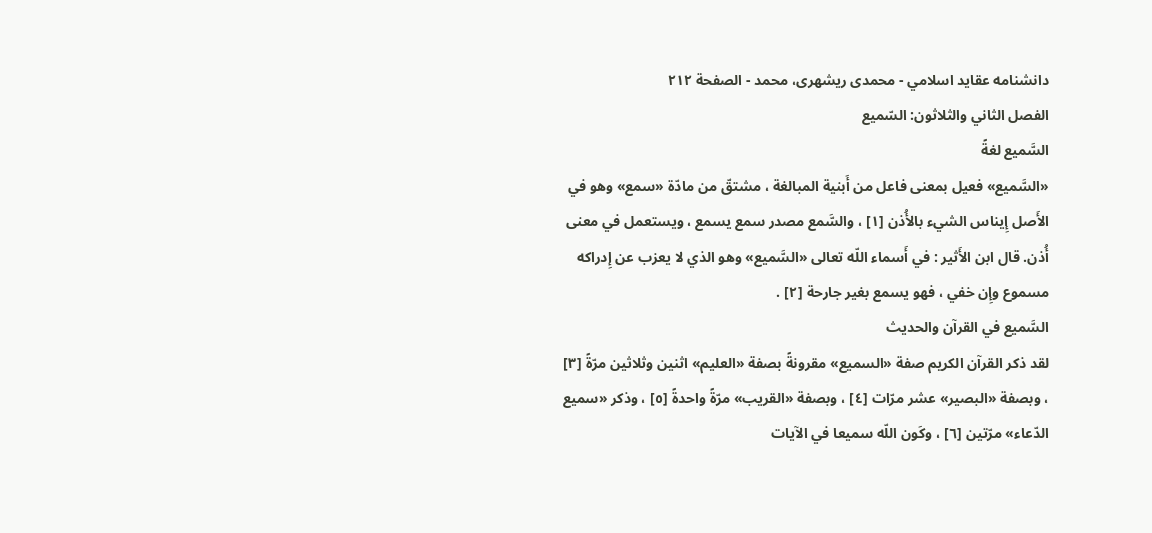دانشنامه عقايد اسلامي - محمدی ریشهری، محمد - الصفحة ٢١٢
الفصل الثاني والثلاثون: السّميع
السَّميع لغةً
«السَّميع» فعيل بمعنى فاعل من أَبنية المبالغة ، مشتقّ من مادّة «سمع» وهو في الأَصل إِيناس الشيء بالأُذن [١] ، والسَّمع مصدر سمع يسمع ، ويستعمل في معنى أُذن. قال ابن الأَثير : في أَسماء اللّه تعالى «السَّميع» وهو الذي لا يعزب عن إِدراكه مسموع وإِن خفي ، فهو يسمع بغير جارحة [٢] .
السَّميع في القرآن والحديث
لقد ذكر القرآن الكريم صفة «السميع» مقرونةً بصفة «العليم» اثنين وثلاثين مرّةً [٣] ، وبصفة «البصير» عشر مرّات [٤] ، وبصفة «القريب» مرّةً واحدةً [٥] ، وذكر «سميع الدّعاء» مرّتين [٦] ، وكَون اللّه سميعا في الآيات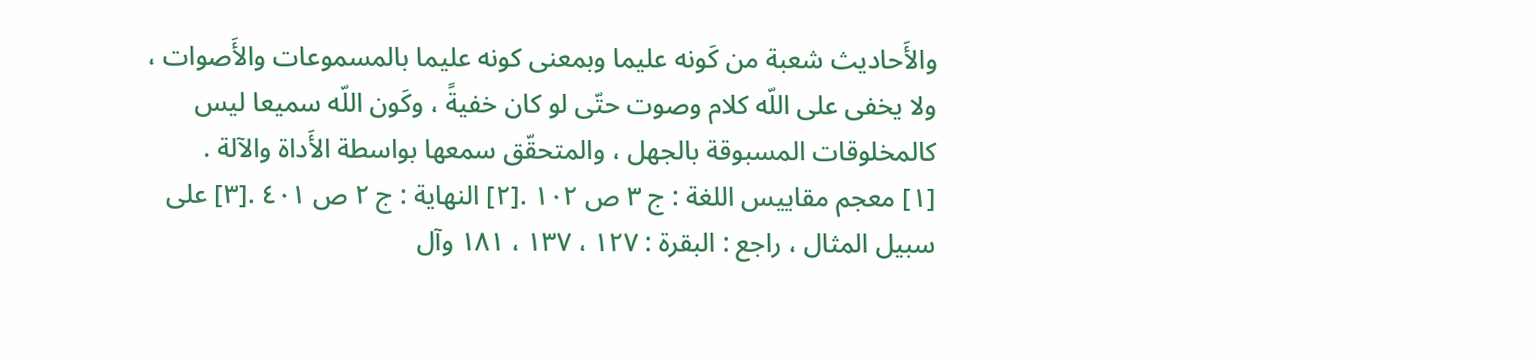والأَحاديث شعبة من كَونه عليما وبمعنى كونه عليما بالمسموعات والأَصوات ، ولا يخفى على اللّه كلام وصوت حتّى لو كان خفيةً ، وكَون اللّه سميعا ليس كالمخلوقات المسبوقة بالجهل ، والمتحقّق سمعها بواسطة الأَداة والآلة .
[١] معجم مقاييس اللغة : ج ٣ ص ١٠٢ .[٢] النهاية : ج ٢ ص ٤٠١ .[٣] على سبيل المثال ، راجع : البقرة : ١٢٧ ، ١٣٧ ، ١٨١ وآل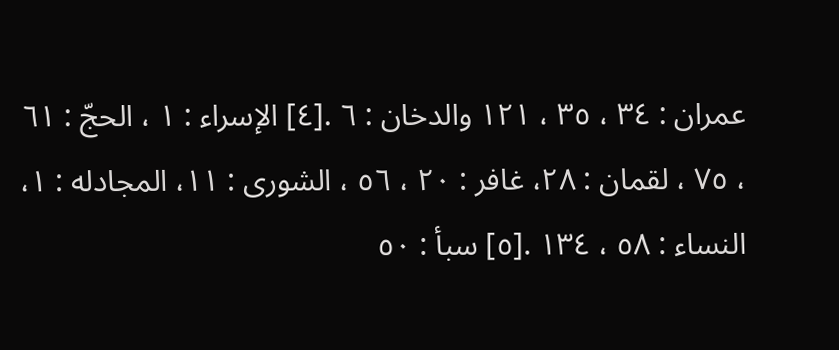عمران : ٣٤ ، ٣٥ ، ١٢١ والدخان : ٦ .[٤] الإسراء : ١ ، الحجّ : ٦١ ، ٧٥ ، لقمان : ٢٨، غافر : ٢٠ ، ٥٦ ، الشورى : ١١، المجادله : ١، النساء : ٥٨ ، ١٣٤ .[٥] سبأ : ٥٠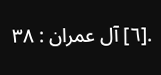.[٦] آل عمران : ٣٨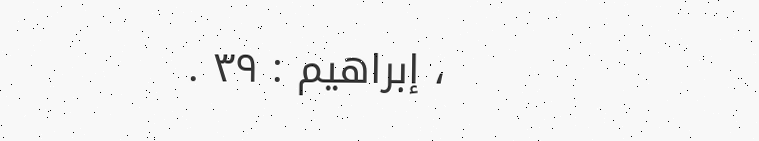، إبراهيم : ٣٩ .